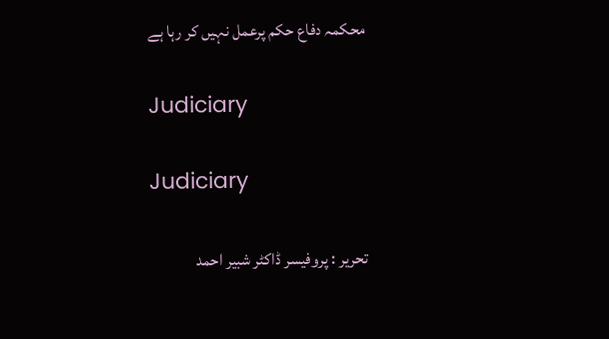محکمہ دفاع حکم پرعمل نہیں کر رہا ہے

Judiciary

Judiciary

تحریر : پروفیسر ڈاکٹر شبیر احمد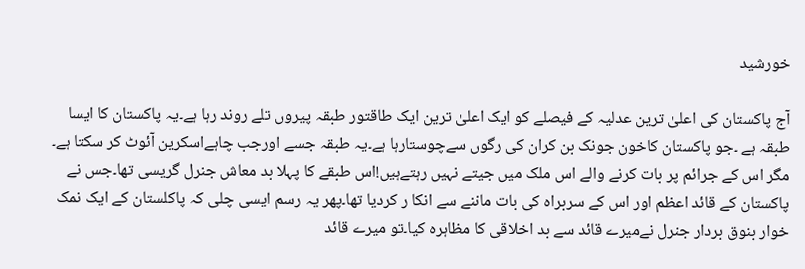خورشید

آج پاکستان کی اعلیٰ ترین عدلیہ کے فیصلے کو ایک اعلیٰ ترین ایک طاقتور طبقہ پیروں تلے روند رہا ہے۔یہ پاکستان کا ایسا طبقہ ہے ۔جو پاکستان کاخون جونک بن کران کی رگوں سےچوستارہا ہے۔یہ طبقہ جسے اورجب چاہےاسکرین آئوٹ کر سکتا ہے۔ مگر اس کے جرائم پر بات کرنے والے اس ملک میں جیتے نہیں رہتےہیں!اس طبقے کا پہلا بد معاش جنرل گریسی تھا۔جس نے پاکستان کے قائد اعظم اور اس کے سربراہ کی بات ماننے سے انکا ر کردیا تھا۔پھر یہ رسم ایسی چلی کہ پاکلستان کے ایک نمک خوار بنوق بردار جنرل نےمیرے قائد سے بد اخلاقی کا مظاہرہ کیا۔تو میرے قائد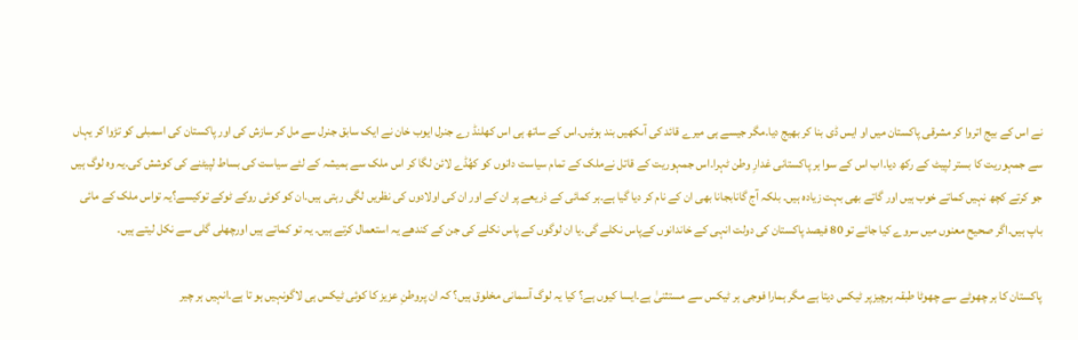نے اس کے بیج اتروا کر مشرقی پاکستان میں او ایس ڈی بنا کر بھیج دیا۔مگر جیسے ہی میرے قائد کی آںکھیں بند ہوئیں۔اس کے ساتھ ہی اس کھلنڈ رے جنرل ایوب خان نے ایک سابق جنرل سے مل کر سازش کی اور پاکستان کی اسمبلی کو تڑوا کر یہاں سے جمہوریت کا بستر لپیٹ کے رکھ دیا۔اب اس کے سوا ہر پاکستانی غدارِ وطن ٹہرا۔اس جمہوریت کے قاتل نےملک کے تمام سیاست دانوں کو کھُڈے لائن لگا کر اس ملک سے ہمیشہ کے لئے سیاست کی بساط لپیٹنے کی کوشش کی۔یہ وہ لوگ ہیں جو کرتے کچھ نہیں کماتے خوب ہیں اور گاتے بھی بہت زیادہ ہیں۔ بلکہ آج گانابجانا بھی ان کے نام کر دیا گیا ہے۔ہر کمائی کے ذریعے پر ان کے اور ان کی اولادوں کی نظریں لگی رہتی ہیں۔ان کو کوئی روکے ٹوکے توکیسے؟یہ تواس ملک کے مائی باپ ہیں۔اگر صحیح معنوں میں سروے کیا جائے تو 80 فیصد پاکستان کی دولت انہی کے خاندانوں کےپاس نکلے گی۔یا ان لوگوں کے پاس نکلے کی جن کے کندھے یہ استعمال کرتے ہیں۔ یہ تو کماتے ہیں اورچھلی گلی سے نکل لیتے ہیں۔

پاکستان کا ہر چھوٹے سے چھوٹا طبقہ ہرچیزپر ٹیکس دیتا ہے مگر ہمارا فوجی ہر ٹیکس سے مستثنیٰ ہے۔ایسا کیوں ہے؟ کیا یہ لوگ آسمانی مخلوق ہیں؟ کہ ان پروطنِ عزیز کا کوئی ٹیکس ہی لاگونہیں ہو تا ہے۔انہیں ہر چیر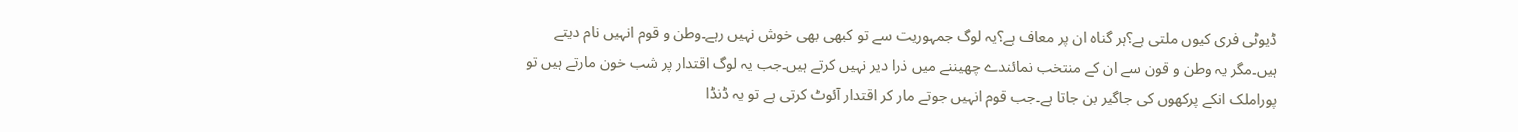ڈیوٹی فری کیوں ملتی ہے؟ہر گناہ ان پر معاف ہے؟یہ لوگ جمہوریت سے تو کبھی بھی خوش نہیں رہے۔وطن و قوم انہیں نام دیتے ہیں۔مگر یہ وطن و قون سے ان کے منتخب نمائندے چھیننے میں ذرا دیر نہیں کرتے ہیں۔جب یہ لوگ اقتدار پر شب خون مارتے ہیں تو پوراملک انکے پرکھوں کی جاگیر بن جاتا ہے۔جب قوم انہیں جوتے مار کر اقتدار آئوٹ کرتی ہے تو یہ ڈنڈا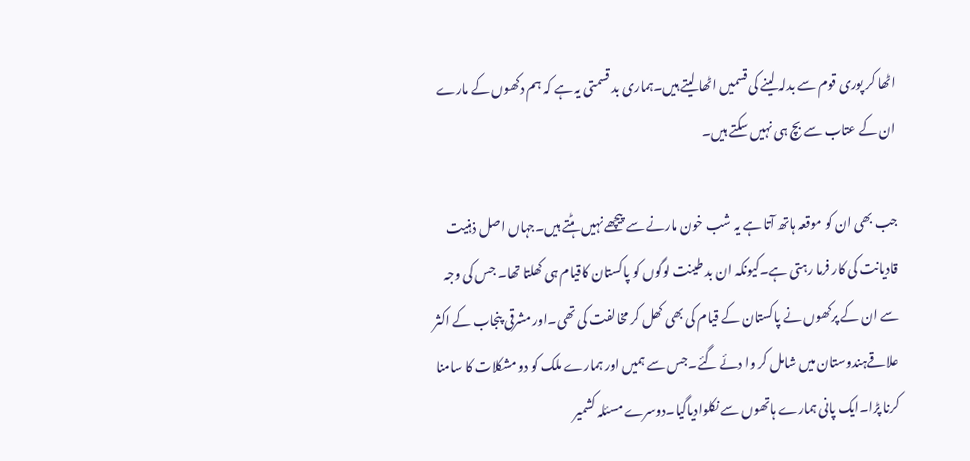اٹھا کر پوری قوم سے بدلہ لینے کی قسمیں اٹھا لیتے ہیں۔ہماری بد قسمتی یہ ہے کہ ہم دکھوں کے مارے ان کے عتاب سے بچ ہی نہیں سکتے ہیں۔

جب بھی ان کو موقعہ ہاتھ آتا ہے یہ شب خون مارنے سے پیچھے نہیں ہٹتے ہیں۔جہاں اصل ذہنیت قادیانت کی کار فرما رہتی ہے۔کیونکہ ان بد طینت لوگوں کو پاکستان کاقیام ہی کھلتا تھا۔ جس کی وجہ سے ان کے پرکھوں نے پاکستان کے قیام کی بھی کھل کر مخالفت کی تھی۔اور مشرقی پنجاب کے اکثر علاقےہندوستان میں شامل کر وا دئے گئے۔جس سے ہمیں اور ہمارے ملک کو دو مشکلات کا سامنا کرنا پڑا۔ایک پانی ہمارے ہاتھوں سے نکلوادیاگیا۔دوسرے مسئلہ کشمیر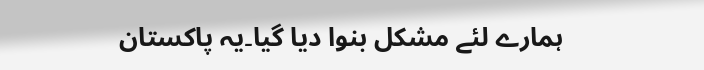ہمارے لئے مشکل بنوا دیا گیا۔یہ پاکستان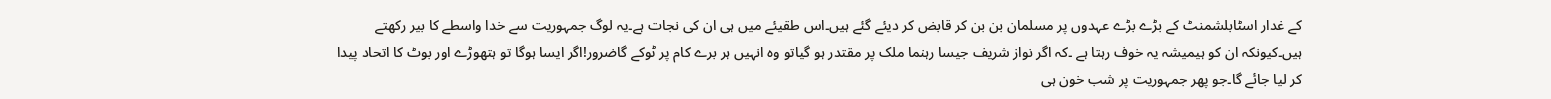کے غدار اسٹابلشمنٹ کے بڑے بڑے عہدوں پر مسلمان بن بن کر قابض کر دیئے گئے ہیں۔اس طقیئے میں ہی ان کی نجات ہے۔یہ لوگ جمہوریت سے خدا واسطے کا بیر رکھتے ہیں۔کیونکہ ان کو ہیمیشہ یہ خوف رہتا ہے ۔کہ اگر نواز شریف جیسا رہنما ملک پر مقتدر ہو گیاتو وہ انہیں ہر برے کام پر ٹوکے گاضرور!اگر ایسا ہوگا تو ہتھوڑے اور بوٹ کا اتحاد پیدا کر لیا جائے گا۔جو پھر جمہوریت پر شب خون ہی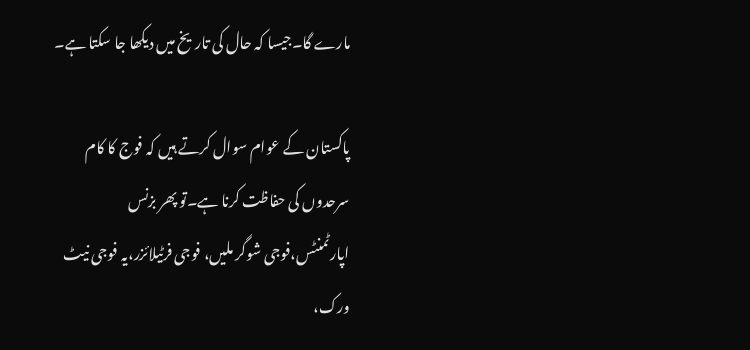مارے گا۔جیسا کہ حال کی تاریخ میں دیکھا جا سکتا ہے۔

پاکستان کے عوام سوال کرتے ہیں کہ فوج کا کام سرحدوں کی حفاظت کرنا ہے۔تو پھر بزنس اپارٹمنٹس،فوجی شوگر ملیں، فوجی فرٹیلائزر،یہ فوجی نیٹ ورک،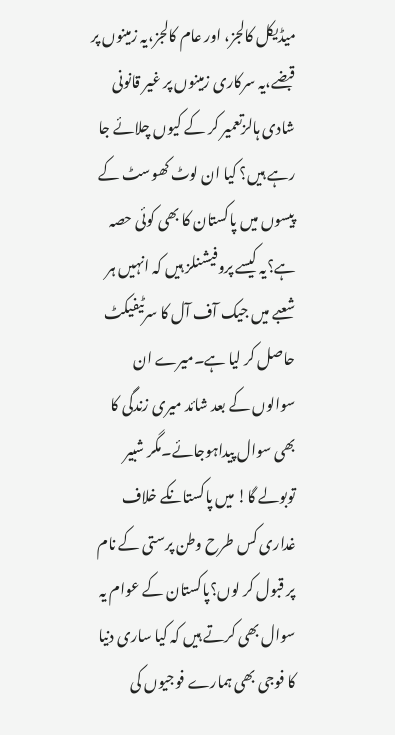میڈیکل کالجز، اور عام کالجز،یہ زمینوں پر قبضے،یہ سرکاری زمینوں پر غیر قانونی شادی ہالزتعمیر کر کے کیوں چلائے جا رہے ہیں؟ کیا ان لوٹ کھوسٹ کے پیسوں میں پاکستان کا بھی کوئی حصہ ہے؟یہ کیسے پروفیشنلز ہیں کہ انہیں ہر شعبے میں جیک آف آل کا سرٹیفیکٹ حاصل کر لیا ہے۔میرے ان سوالوں کے بعد شائد میری زندگی کا بھی سوال پیداہوجائے۔مگر شبیر توبولے گا! میں پاکستانکے خلاف غداری کس طرح وطن پرستی کے نام پر قبول کر لوں؟پاکستان کے عوام یہ سوال بھی کرتے ہیں کہ کیا ساری دنیا کا فوجی بھی ہمارے فوجیوں کی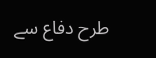طرح دفاع سے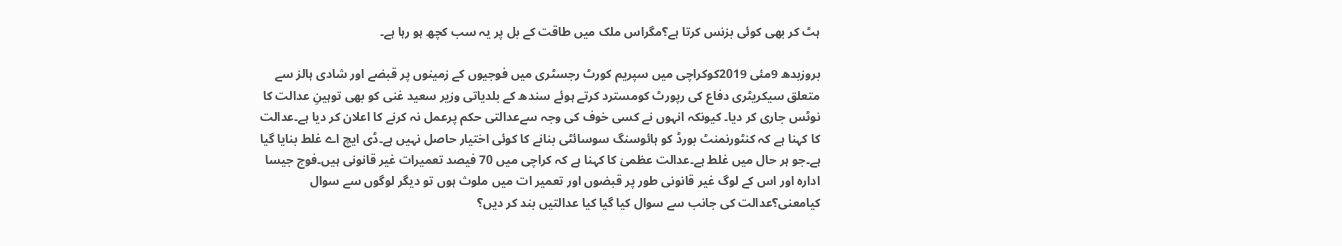ہٹ کر بھی کوئی بزنس کرتا ہے؟مگراس ملک میں طاقت کے بل پر یہ سب کچھ ہو رہا ہے۔

بروزبدھ 9مئی 2019کوکراچی میں سپریم کورٹ رجسٹری میں فوجیوں کے زمینوں پر قبضے اور شادی ہالز سے متعلق سیکریٹری دفاع کی رپورٹ کومسترد کرتے ہوئے سندھ کے بلدیاتی وزیر سعید غنی کو بھی توہینِ عدالت کا نوٹس جاری کر دیا۔ کیونکہ انہوں نے کسی خوف کی وجہ سےعدالتی حکم پرعمل نہ کرنے کا اعلان کر دیا ہے۔عدالت کا کہنا ہے کہ کنٹورنمنٹ بورڈ کو ہائوسنگ سوسائٹی بنانے کا کوئی اختیار حاصل نہیں ہے۔ڈی ایچ اے غلط بنایا گیا ہے۔جو ہر حال میں غلط ہے۔عدالت عظمیٰ کا کہنا ہے کہ کراچی میں 70 فیصد تعمیرات غیر قانونی ہیں۔فوج جیسا ادارہ اور اس کے لوگ غیر قانونی طور پر قبضوں اور تعمیر ات میں ملوث ہوں تو دیگر لوگوں سے سوال کیامعنی؟عدالت کی جانب سے سوال کیا گیا کیا عدالتیں بند کر دیں؟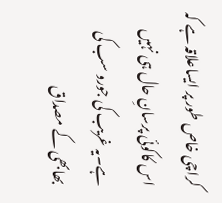کراچی خاص طور پر ایساعلاقہ ہے کہ اس کاکوئی پرسانِ حال ہی نہیں ہے۔یہ غریب کی جورو سب کی بھابھی کے مصداق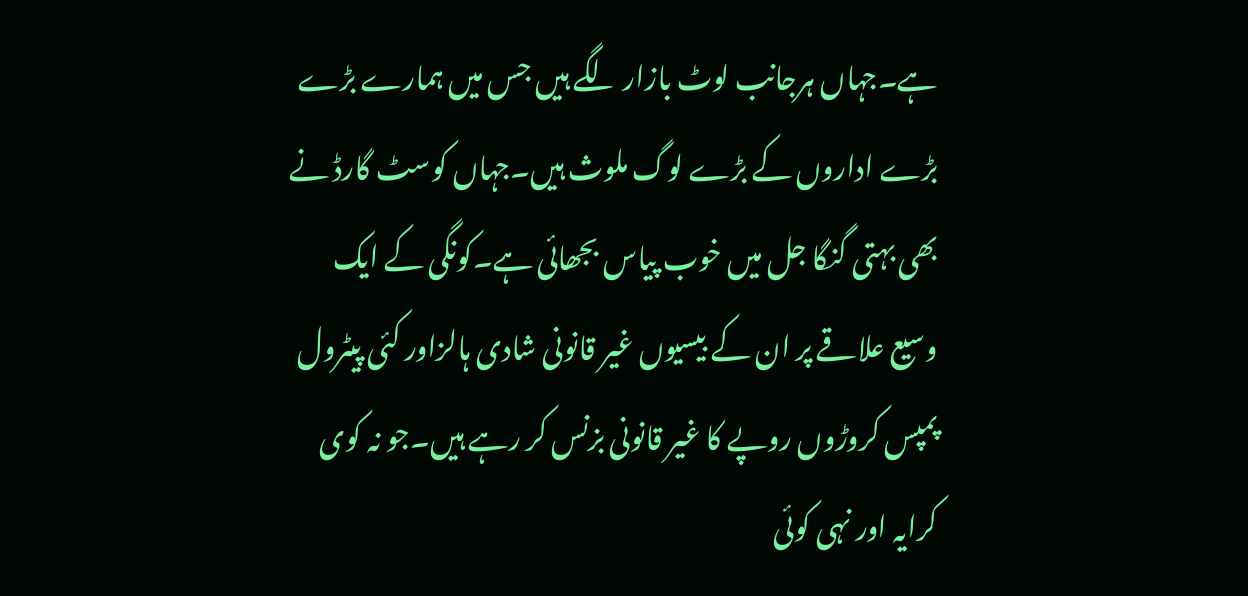ہے۔جہاں ہرجانب لوٹ بازار لگے ہیں جس میں ہمارے بڑے بڑے اداروں کے بڑے لوگ ملوث ہیں۔جہاں کوسٹ گارڈ نے بھی بہتی گنگا جل میں خوب پیاس بجھائی ہے۔کونگی کے ایک وسیع علاقے پر ان کے بیسیوں غیر قانونی شادی ہالزاور کئی پیٹرول پمپس کروڑوں روپے کا غیر قانونی بزنس کر رہے ہیں۔جو نہ کوی کرایہ اور نہی کوئی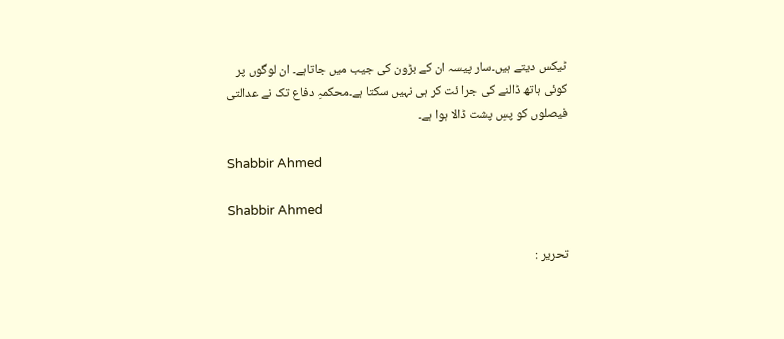ٹیکس دیتے ہیں۔سار پیسہ ان کے بڑون کی جیب میں جاتاہے۔ ان لوگوں پر کوئی ہاتھ ڈالنے کی جرا ئت کر ہی نہیں سکتا ہے۔محکمہِ دفاع تک نے عدالتی فیصلوں کو پسِ پشت ڈالا ہوا ہے۔

Shabbir Ahmed

Shabbir Ahmed

تحریر :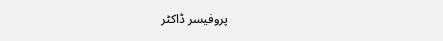پروفیسر ڈاکٹر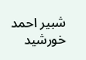شبیر احمد خورشید